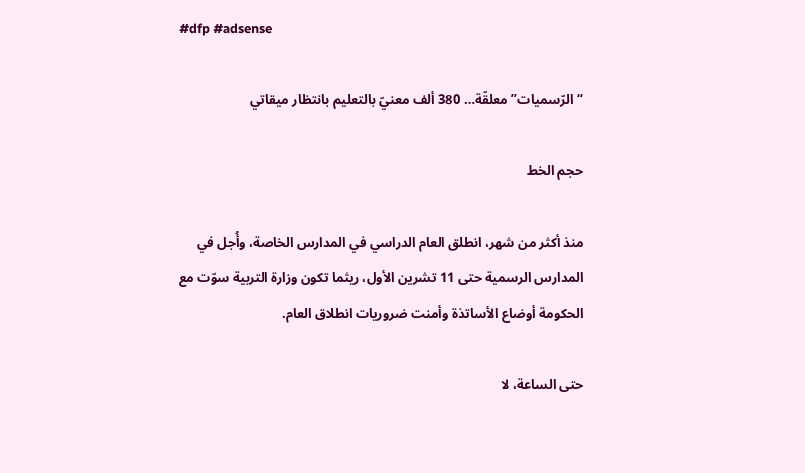#dfp #adsense

“الرّسميات” معلقّة… 380 ألف معنيّ بالتعليم بانتظار ميقاتي

حجم الخط

منذ أكثر من شهر، انطلق العام الدراسي في المدارس الخاصة، وأُجل في المدارس الرسمية حتى 11 تشرين الأول، ريثما تكون وزارة التربية سوّت مع الحكومة أوضاع الأساتذة وأمنت ضروريات انطلاق العام.

حتى الساعة، لا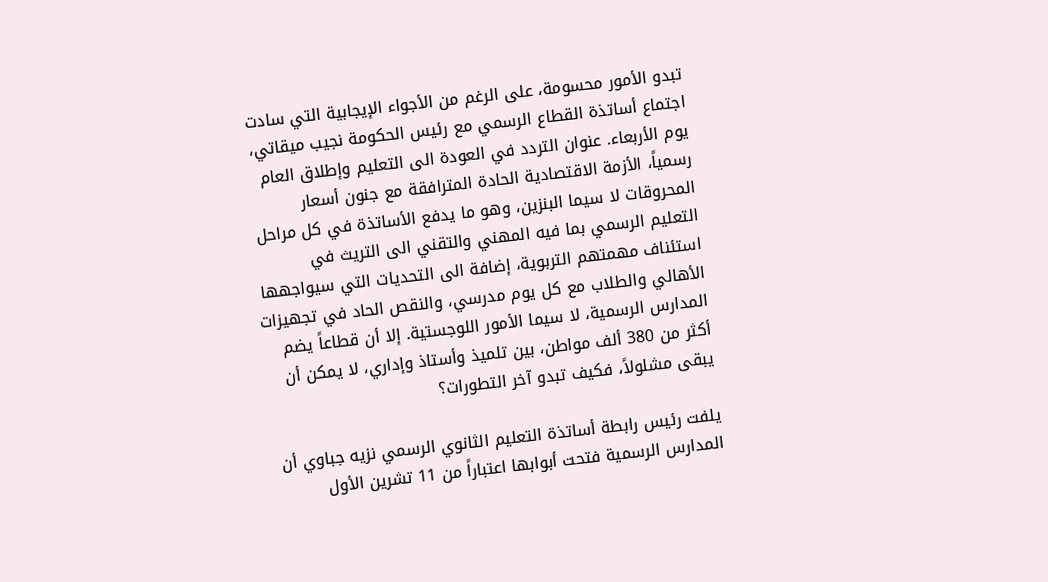تبدو الأمور محسومة، على الرغم من الأجواء الإيجابية التي سادت اجتماع أساتذة القطاع الرسمي مع رئيس الحكومة نجيب ميقاتي، يوم الأربعاء. عنوان التردد في العودة الى التعليم وإطلاق العام رسمياً، الأزمة الاقتصادية الحادة المترافقة مع جنون أسعار المحروقات لا سيما البنزين، وهو ما يدفع الأساتذة في كل مراحل التعليم الرسمي بما فيه المهني والتقني الى التريث في استئناف مهمتهم التربوية، إضافة الى التحديات التي سيواجهها الأهالي والطلاب مع كل يوم مدرسي، والنقص الحاد في تجهيزات المدارس الرسمية، لا سيما الأمور اللوجستية. إلا أن قطاعاً يضم أكثر من 380 ألف مواطن، بين تلميذ وأستاذ وإداري، لا يمكن أن يبقى مشلولاً، فكيف تبدو آخر التطورات؟

يلفت رئيس رابطة أساتذة التعليم الثانوي الرسمي نزيه جباوي أن المدارس الرسمية فتحت أبوابها اعتباراً من 11 تشرين الأول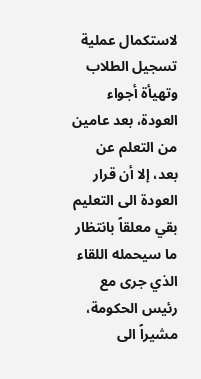لاستكمال عملية تسجيل الطلاب وتهيأة أجواء العودة، بعد عامين من التعلم عن بعد، إلا أن قرار العودة الى التعليم بقي معلقاً بانتظار ما سيحمله اللقاء الذي جرى مع رئيس الحكومة، مشيراً الى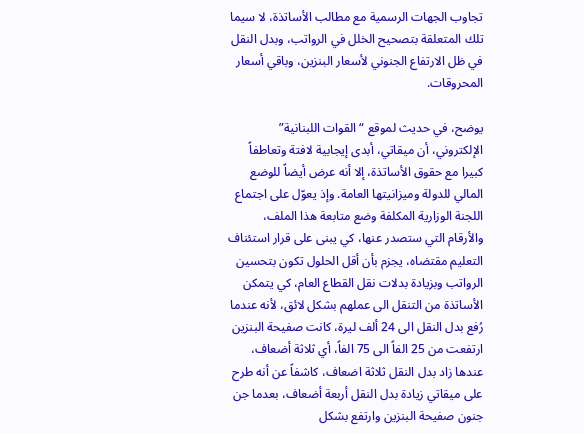تجاوب الجهات الرسمية مع مطالب الأساتذة، لا سيما تلك المتعلقة بتصحيح الخلل في الرواتب، وبدل النقل في ظل الارتفاع الجنوني لأسعار البنزين، وباقي أسعار المحروقات.

يوضح، في حديث لموقع “القوات اللبنانية” الإلكتروني، أن ميقاتي، أبدى إيجابية لافتة وتعاطفاً كبيرا مع حقوق الأساتذة، إلا أنه عرض أيضاً للوضع المالي للدولة وميزانيتها العامة. وإذ يعوّل على اجتماع اللجنة الوزارية المكلفة وضع متابعة هذا الملف، والأرقام التي ستصدر عنها، كي يبنى على قرار استئناف التعليم مقتضاه، يجزم بأن أقل الحلول تكون بتحسين الرواتب وبزيادة بدلات نقل القطاع العام، كي يتمكن الأساتذة من التنقل الى عملهم بشكل لائق، لأنه عندما رُفع بدل النقل الى 24 ألف ليرة، كانت صفيحة البنزين ارتفعت من 25 الفاً الى 75 الفاً، أي ثلاثة أضعاف، عندها زاد بدل النقل ثلاثة اضعاف، كاشفاً عن أنه طرح على ميقاتي زيادة بدل النقل أربعة أضعاف، بعدما جن جنون صفيحة البنزين وارتفع بشكل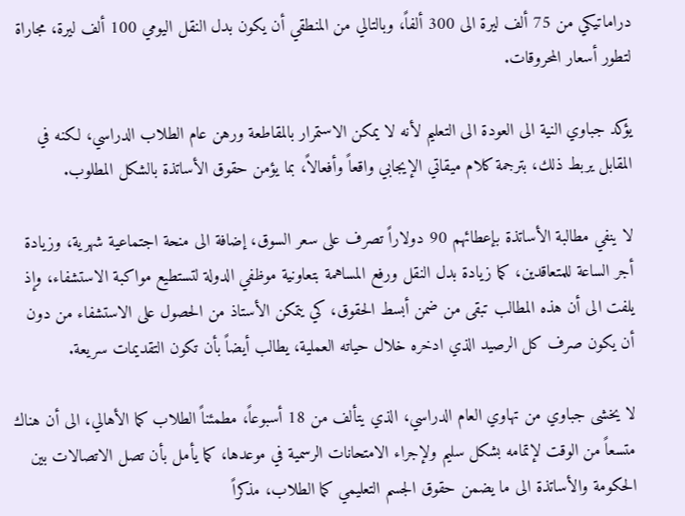دراماتيكي من 75 ألف ليرة الى 300 ألفاً، وبالتالي من المنطقي أن يكون بدل النقل اليومي 100 ألف ليرة، مجاراة لتطور أسعار المحروقات.

يؤكد جباوي النية الى العودة الى التعليم لأنه لا يمكن الاستمرار بالمقاطعة ورهن عام الطلاب الدراسي، لكنه في المقابل يربط ذلك، بترجمة كلام ميقاتي الإيجابي واقعاً وأفعالاً، بما يؤمن حقوق الأساتذة بالشكل المطلوب.

لا ينفي مطالبة الأساتذة بإعطائهم 90 دولاراً تصرف على سعر السوق، إضافة الى منحة اجتماعية شهرية، وزيادة أجر الساعة للمتعاقدين، كما زيادة بدل النقل ورفع المساهمة بتعاونية موظفي الدولة لتستطيع مواكبة الاستشفاء، وإذ يلفت الى أن هذه المطالب تبقى من ضمن أبسط الحقوق، كي يتمكن الأستاذ من الحصول على الاستشفاء من دون أن يكون صرف كل الرصيد الذي ادخره خلال حياته العملية، يطالب أيضاً بأن تكون التقديمات سريعة.

لا يخشى جباوي من تهاوي العام الدراسي، الذي يتألف من 18 أسبوعاً، مطمئناً الطلاب كما الأهالي، الى أن هناك متسعاً من الوقت لإتمامه بشكل سليم ولإجراء الامتحانات الرسمية في موعدها، كما يأمل بأن تصل الاتصالات بين الحكومة والأساتذة الى ما يضمن حقوق الجسم التعليمي كما الطلاب، مذكراً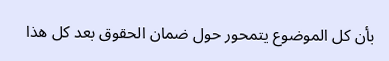بأن كل الموضوع يتمحور حول ضمان الحقوق بعد كل هذا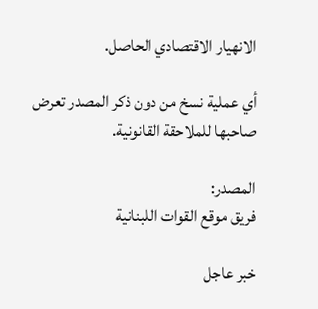الانهيار الاقتصادي الحاصل.

أي عملية نسخ من دون ذكر المصدر تعرض صاحبها للملاحقة القانونية.

المصدر:
فريق موقع القوات اللبنانية

خبر عاجل